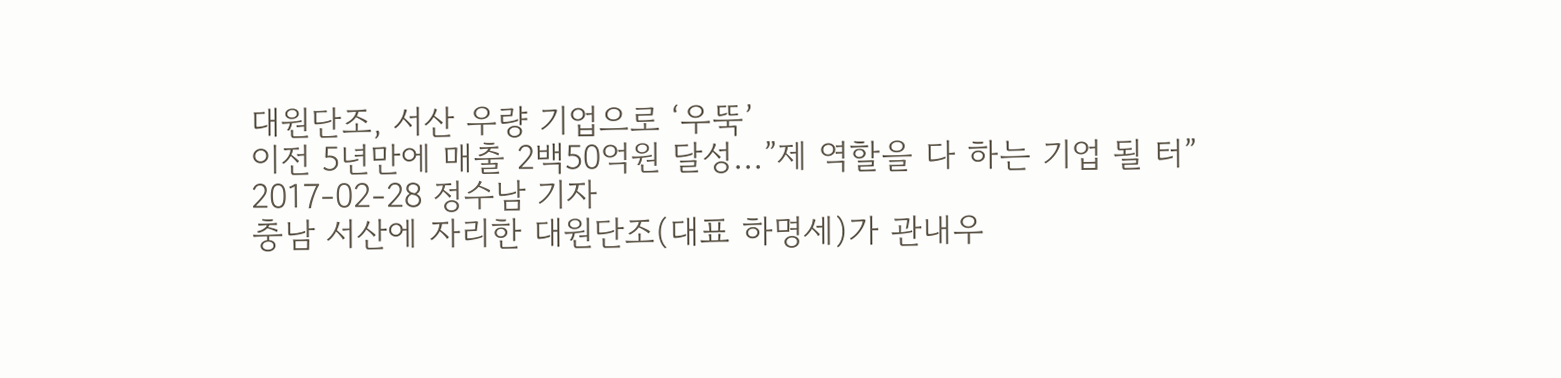대원단조, 서산 우량 기업으로 ‘우뚝’
이전 5년만에 매출 2백50억원 달성…”제 역할을 다 하는 기업 될 터”
2017-02-28 정수남 기자
충남 서산에 자리한 대원단조(대표 하명세)가 관내우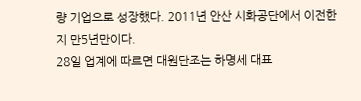량 기업으로 성장했다. 2011년 안산 시화공단에서 이전한지 만5년만이다.
28일 업계에 따르면 대원단조는 하명세 대표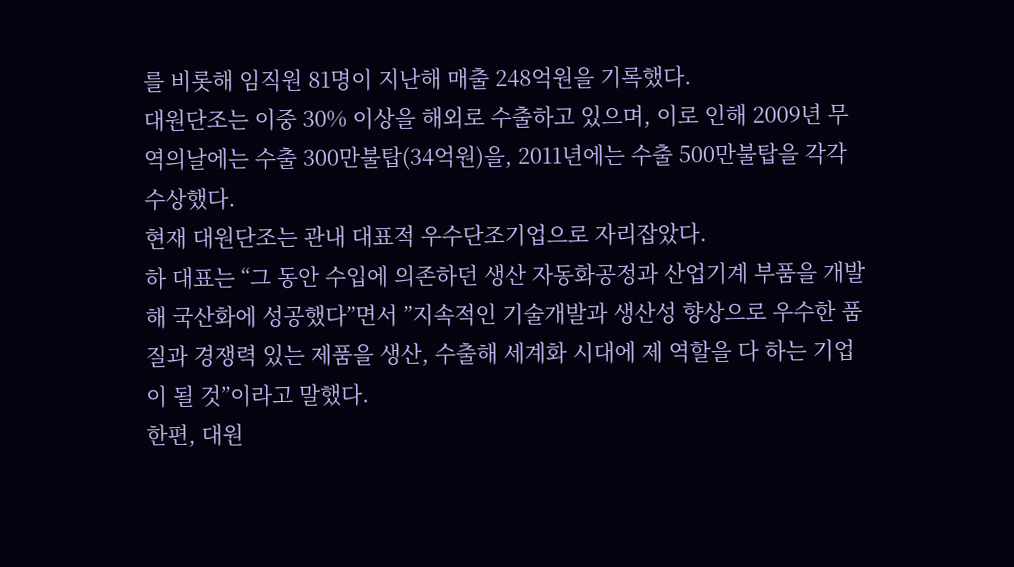를 비롯해 임직원 81명이 지난해 매출 248억원을 기록했다.
대원단조는 이중 30% 이상을 해외로 수출하고 있으며, 이로 인해 2009년 무역의날에는 수출 300만불탑(34억원)을, 2011년에는 수출 500만불탑을 각각 수상했다.
현재 대원단조는 관내 대표적 우수단조기업으로 자리잡았다.
하 대표는 “그 동안 수입에 의존하던 생산 자동화공정과 산업기계 부품을 개발해 국산화에 성공했다”면서 ”지속적인 기술개발과 생산성 향상으로 우수한 품질과 경쟁력 있는 제품을 생산, 수출해 세계화 시대에 제 역할을 다 하는 기업이 될 것”이라고 말했다.
한편, 대원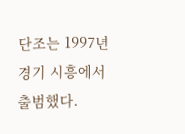단조는 1997년 경기 시흥에서 출범했다.